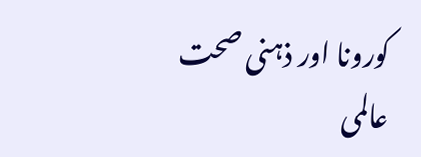کورونا اور ذہنی صحت
عالمی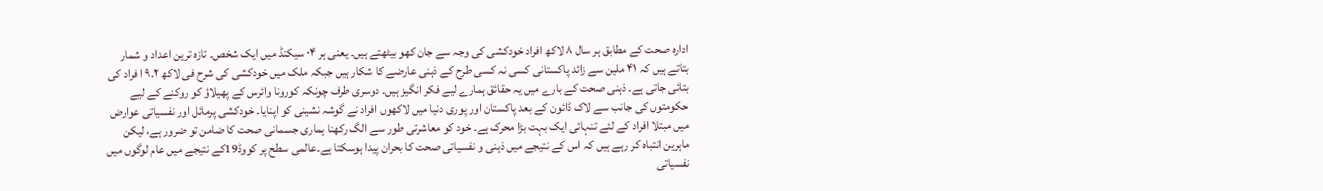ادارہ صحت کے مطابق ہر سال ۸ لاکھ افراد خودکشی کی وجہ سے جان کھو بیٹھتے ہیں۔ یعنی ہر ۰۴ سیکنڈ میں ایک شخص۔ تازہ ترین اعداد و شمار بتاتے ہیں کہ ۴۱ ملین سے زائد پاکستانی کسی نہ کسی طرح کے ذہنی عارضے کا شکار ہیں جبکہ ملک میں خودکشی کی شرح فی لاکھ ۹.۲ ا فراد کی بتائی جاتی ہے۔ ذہنی صحت کے بارے میں یہ حقائق ہمارے لیے فکر انگیز ہیں۔ دوسری طرف چونکہ کورونا وائرس کے پھیلاؤ کو روکنے کے لیے حکومتوں کی جانب سے لاک ڈائون کے بعد پاکستان اور پوری دنیا میں لاکھوں افراد نے گوشہ نشینی کو اپنایا۔ خودکشی پرمائل اور نفسیاتی عوارض میں مبتلا افراد کے لئے تنہائی ایک بہت بڑا محرک ہے۔ خود کو معاشرتی طور سے الگ رکھنا ہماری جسمانی صحت کا ضامن تو ضرور ہے، لیکن ماہرین انتباہ کر رہے ہیں کہ اس کے نتیجے میں ذہنی و نفسیاتی صحت کا بحران پیدا ہوسکتا ہے۔عالمی سطح پر کووڈ19کے نتیجے میں عام لوگوں میں نفسیاتی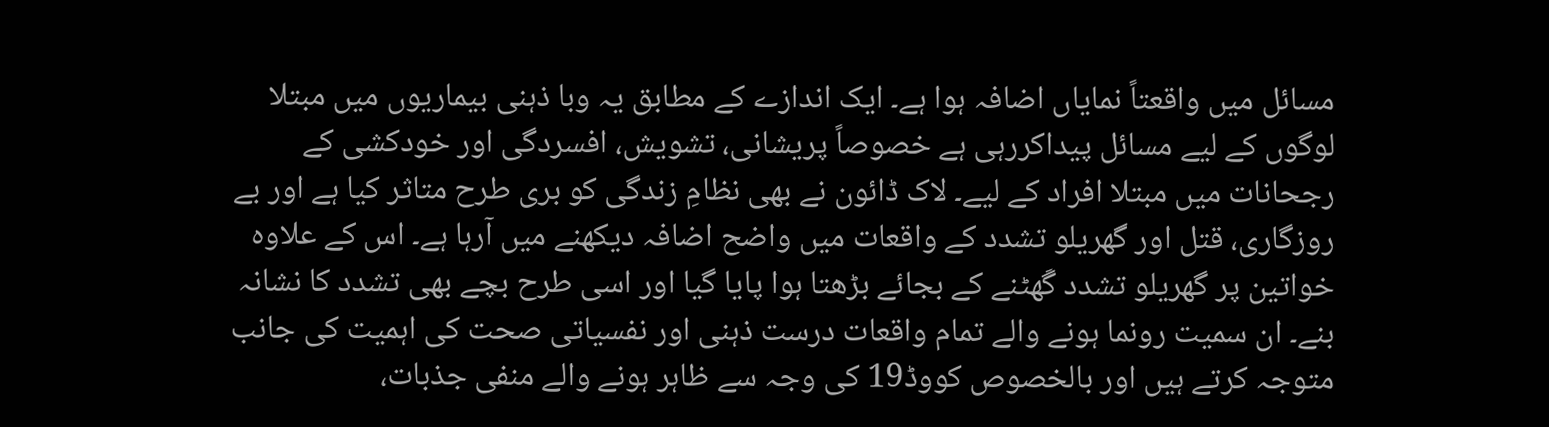مسائل میں واقعتاً نمایاں اضافہ ہوا ہے۔ ایک اندازے کے مطابق یہ وبا ذہنی بیماریوں میں مبتلا لوگوں کے لیے مسائل پیداکررہی ہے خصوصاً پریشانی، تشویش، افسردگی اور خودکشی کے رجحانات میں مبتلا افراد کے لیے۔ لاک ڈائون نے بھی نظامِ زندگی کو بری طرح متاثر کیا ہے اور بے روزگاری، قتل اور گھریلو تشدد کے واقعات میں واضح اضافہ دیکھنے میں آرہا ہے۔ اس کے علاوہ خواتین پر گھریلو تشدد گَھٹنے کے بجائے بڑھتا ہوا پایا گیا اور اسی طرح بچے بھی تشدد کا نشانہ بنے۔ ان سمیت رونما ہونے والے تمام واقعات درست ذہنی اور نفسیاتی صحت کی اہمیت کی جانب متوجہ کرتے ہیں اور بالخصوص کووڈ19 کی وجہ سے ظاہر ہونے والے منفی جذبات،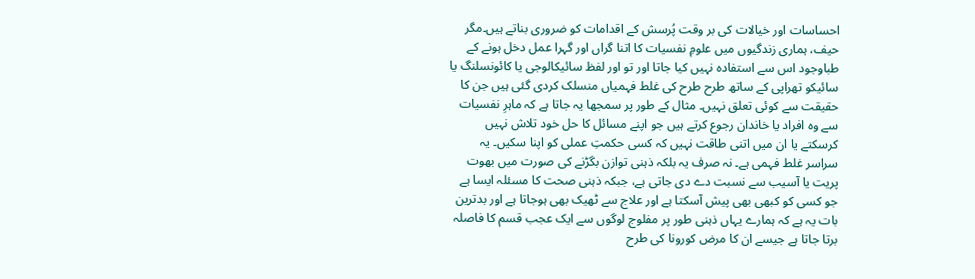احساسات اور خیالات کی بر وقت پُرسش کے اقدامات کو ضروری بناتے ہیں۔مگر حیف، ہماری زندگیوں میں علومِ نفسیات کا اتنا گراں اور گہرا عمل دخل ہونے کے طباوجود اس سے استفادہ نہیں کیا جاتا اور تو اور لفظ سائیکالوجی یا کائونسلنگ یا سائیکو تھراپی کے ساتھ طرح طرح کی غلط فہمیاں منسلک کردی گئی ہیں جن کا حقیقت سے کوئی تعلق نہیں۔ مثال کے طور پر سمجھا یہ جاتا ہے کہ ماہرِ نفسیات سے وہ افراد یا خاندان رجوع کرتے ہیں جو اپنے مسائل کا حل خود تلاش نہیں کرسکتے یا ان میں اتنی طاقت نہیں کہ کسی حکمتِ عملی کو اپنا سکیں۔ یہ سراسر غلط فہمی ہے۔ نہ صرف یہ بلکہ ذہنی توازن بگڑنے کی صورت میں بھوت پریت یا آسیب سے نسبت دے دی جاتی ہے، جبکہ ذہنی صحت کا مسئلہ ایسا ہے جو کسی کو کبھی بھی پیش آسکتا ہے اور علاج سے ٹھیک بھی ہوجاتا ہے اور بدترین بات یہ ہے کہ ہمارے یہاں ذہنی طور پر مفلوج لوگوں سے ایک عجب قسم کا فاصلہ برتا جاتا ہے جیسے ان کا مرض کورونا کی طرح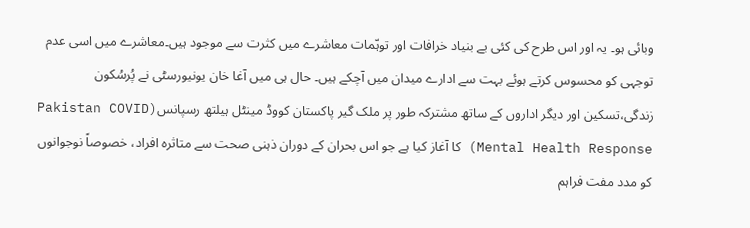وبائی ہو۔ یہ اور اس طرح کی کئی بے بنیاد خرافات اور توہّمات معاشرے میں کثرت سے موجود ہیں۔معاشرے میں اسی عدم توجہی کو محسوس کرتے ہوئے بہت سے ادارے میدان میں آچکے ہیں۔ حال ہی میں آغا خان یونیورسٹی نے پُرسُکون زندگی،تسکین اور دیگر اداروں کے ساتھ مشترکہ طور پر ملک گیر پاکستان کووڈ مینٹل ہیلتھ رسپانس(Pakistan COVID Mental Health Response) کا آغاز کیا ہے جو اس بحران کے دوران ذہنی صحت سے متاثرہ افراد، خصوصاً نوجوانوں کو مدد مفت فراہم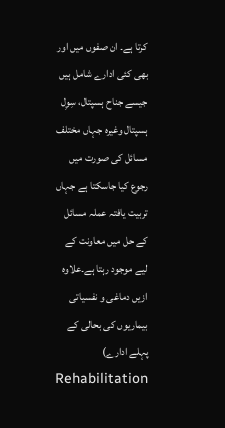کرتا ہے۔ ان صفوں میں اور بھی کئی ادارے شامل ہیں جیسے جناح ہسپتال، سِوِل ہسپتال وغیرہ جہاں مختلف مسائل کی صورت میں رجوع کیا جاسکتا ہے جہاں تربیت یافتہ عملہ مسائل کے حل میں معاونت کے لیے موجود رہتا ہے۔علاوہ ازیں دماغی و نفسیاتی بیماریوں کی بحالی کے پہلے ادارے) Rehabilitation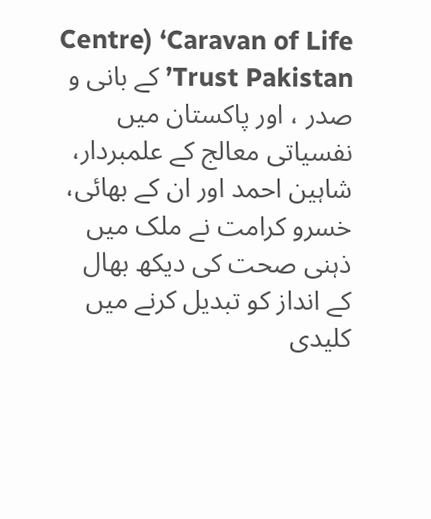Centre) ‘Caravan of Life Trust Pakistan’کے بانی و صدر ، اور پاکستان میں نفسیاتی معالج کے علمبردار، شاہین احمد اور ان کے بھائی، خسرو کرامت نے ملک میں ذہنی صحت کی دیکھ بھال کے انداز کو تبدیل کرنے میں کلیدی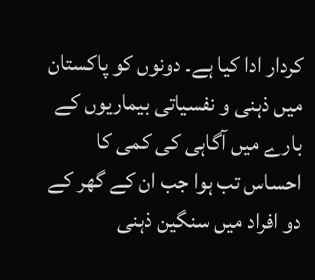کردار ادا کیا ہے۔ دونوں کو پاکستان میں ذہنی و نفسیاتی بیماریوں کے بارے میں آگاہی کی کمی کا احساس تب ہوا جب ان کے گھر کے دو افراد میں سنگین ذہنی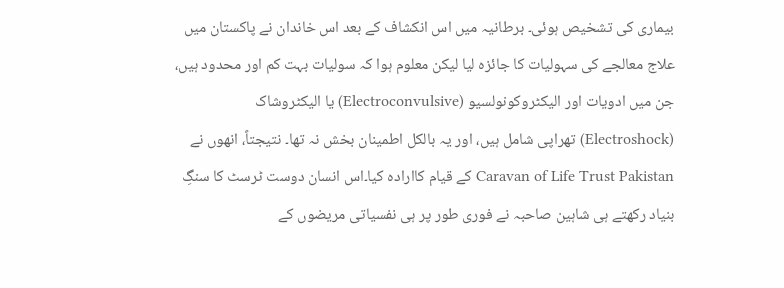بیماری کی تشخیص ہوئی۔ برطانیہ میں اس انکشاف کے بعد اس خاندان نے پاکستان میں علاج معالجے کی سہولیات کا جائزہ لیا لیکن معلوم ہوا کہ سولیات بہت کم اور محدود ہیں، جن میں ادویات اور الیکٹروکونولسیو (Electroconvulsive) یا الیکٹروشاک (Electroshock) تھراپی شامل ہیں، اور یہ بالکل اطمینان بخش نہ تھا۔ نتیجتاً، انھوں نے Caravan of Life Trust Pakistan کے قیام کاارادہ کیا۔اس انسان دوست ٹرسٹ کا سنگِ بنیاد رکھتے ہی شاہین صاحبہ نے فوری طور پر ہی نفسیاتی مریضوں کے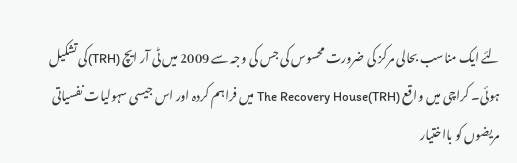لئے ایک مناسب بحالی مرکز کی ضرورت محسوس کی جس کی وجہ سے 2009 میں ٹی آر ایچ (TRH)کی تشکیل ہوئی۔ کراچی میں واقع The Recovery House(TRH) میں فراہم کردہ اور اس جیسی سہولیات نفسیاتی مریضوں کو بااختیار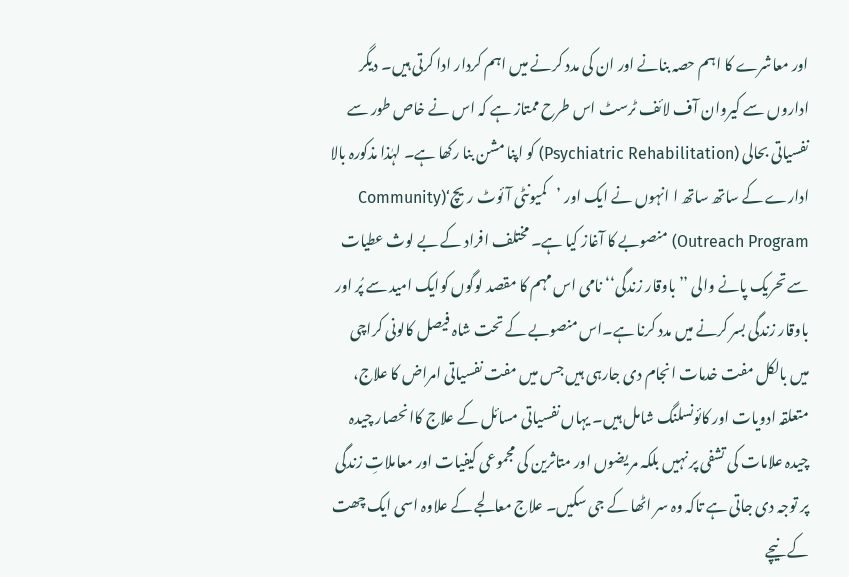اور معاشرے کا اہم حصہ بنانے اور ان کی مدد کرنے میں اہم کردار ادا کرتی ہیں۔ دیگر اداروں سے کیروان آف لائف ٹرسٹ اس طرح ممتاز ہے کہ اس نے خاص طور سے نفسیاتی بحالی (Psychiatric Rehabilitation) کو اپنا مشن بنا رکھا ہے۔ لہٰذا مذکورہ بالا ادارے کے ساتھ ساتھ ا انہوں نے ایک اور ’کمیونٹی آئوٹ ریچ‘(Community Outreach Program) منصوبے کا آغاز کیا ہے۔ مختلف افراد کے بے لوث عطیات سے تحریک پانے والی ’’باوقار زندگی‘‘ نامی اس مہم کا مقصد لوگوں کوایک امید سے پُر اور باوقار زندگی بسر کرنے میں مدد کرنا ہے۔اس منصوبے کے تحت شاہ فیصل کالونی کراچی میں بالکل مفت خدمات انجام دی جارہی ہیں جس میں مفت نفسیاتی امراض کا علاج، متعلقہ ادویات اور کائونسلنگ شامل ہیں۔ یہاں نفسیاتی مسائل کے علاج کاانحصار چیدہ چیدہ علامات کی تشفی پر نہیں بلکہ مریضوں اور متاثرین کی مجموعی کیفیات اور معاملاتِ زندگی پر توجہ دی جاتی ہے تاکہ وہ سر اٹھا کے جی سکیں۔ علاج معالجے کے علاوہ اسی ایک چھت کے نیچے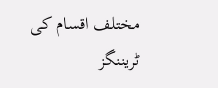مختلف اقسام کی ٹریننگز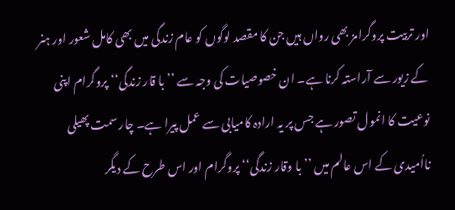اور تربیت پروگرامز بھی رواں ہیں جن کا مقصد لوگوں کو عام زندگی میں بھی کامل شعور اور ہنر کے زیور سے آراستہ کرنا ہے۔ ان خصوصیات کی وجہ سے ’’با قار زندگی‘‘ پروگرام اپنی نوعیت کا انمول تصور ہے جس پر یہ ارادہ کامیابی سے عمل پیرا ہے۔ چار سمت پھیلی نااُمیدی کے اس عالم میں ’’با وقار زندگی‘‘ پروگرام اور اس طرح کے دیگر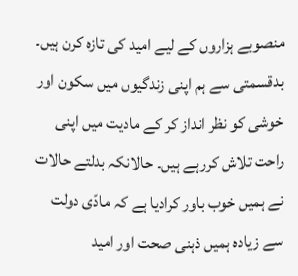منصوبے ہزاروں کے لیے امید کی تازہ کرن ہیں۔ بدقسمتی سے ہم اپنی زندگیوں میں سکون اور خوشی کو نظر انداز کر کے مادیت میں اپنی راحت تلاش کررہے ہیں۔ حالانکہ بدلتے حالات نے ہمیں خوب باور کرادیا ہے کہ مادّی دولت سے زیادہ ہمیں ذہنی صحت اور امید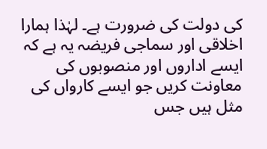کی دولت کی ضرورت ہے۔ لہٰذا ہمارا اخلاقی اور سماجی فریضہ یہ ہے کہ ایسے اداروں اور منصوبوں کی معاونت کریں جو ایسے کارواں کی مثل ہیں جس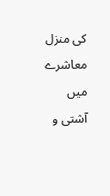کی منزل معاشرے میں آشتی و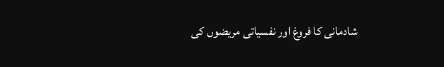شادمانی کا فروغ اور نفسیاتی مریضوں کی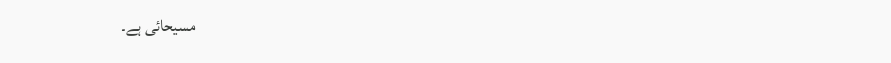مسیحائی ہے۔